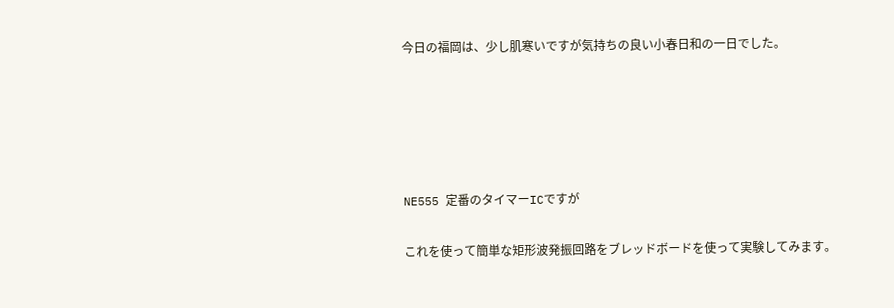今日の福岡は、少し肌寒いですが気持ちの良い小春日和の一日でした。





NE555 定番のタイマーICですが

これを使って簡単な矩形波発振回路をブレッドボードを使って実験してみます。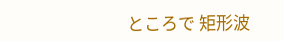ところで 矩形波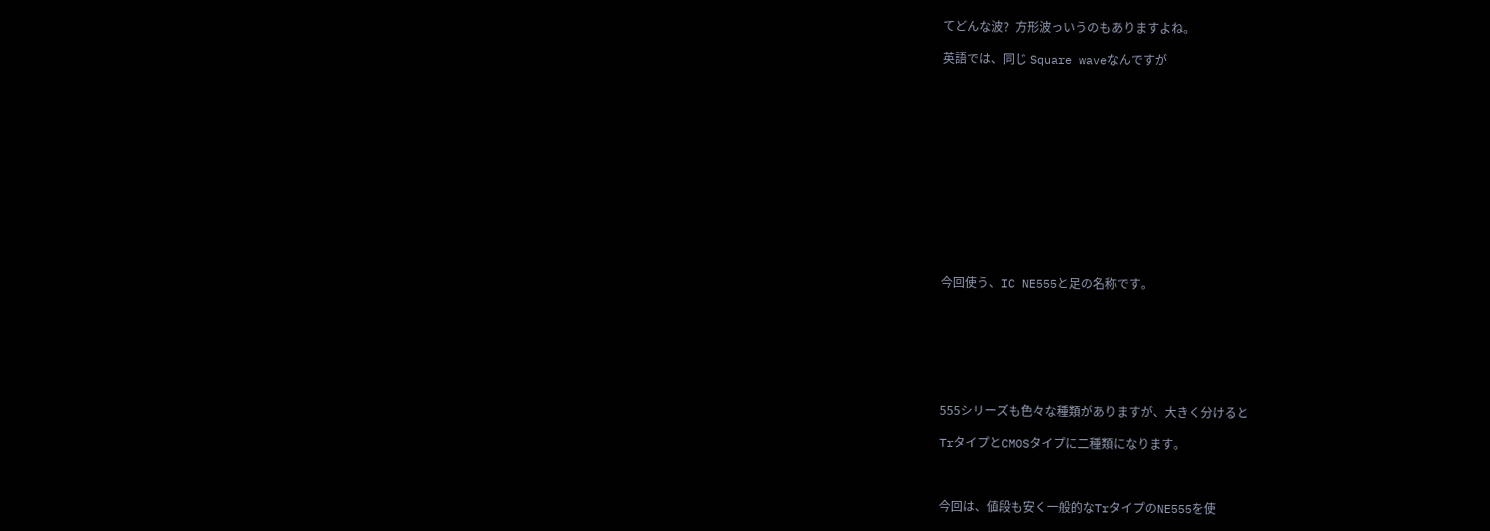てどんな波?  方形波っいうのもありますよね。

英語では、同じ Square waveなんですが













今回使う、IC NE555と足の名称です。







555シリーズも色々な種類がありますが、大きく分けると

TrタイプとCMOSタイプに二種類になります。



今回は、値段も安く一般的なTrタイプのNE555を使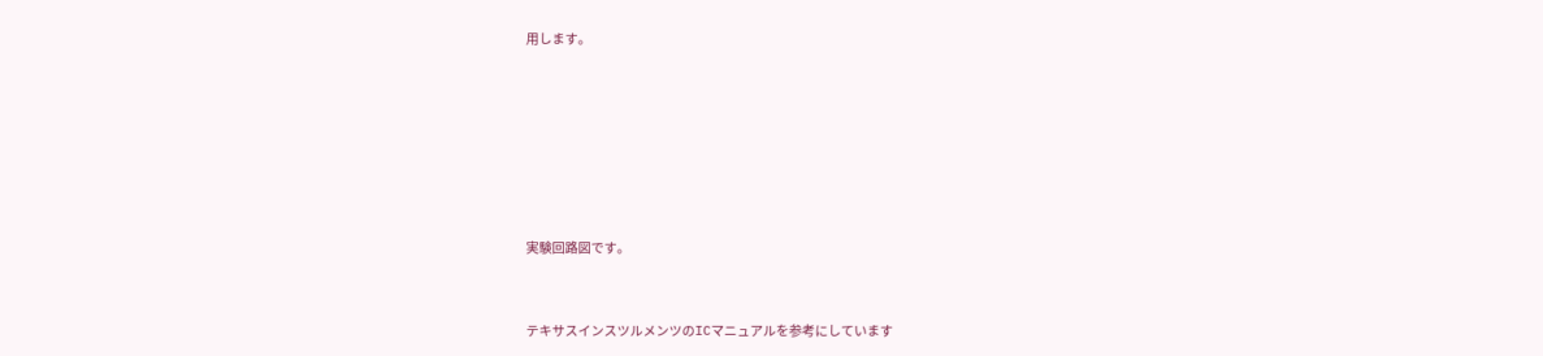用します。









実験回路図です。



テキサスインスツルメンツのICマニュアルを参考にしています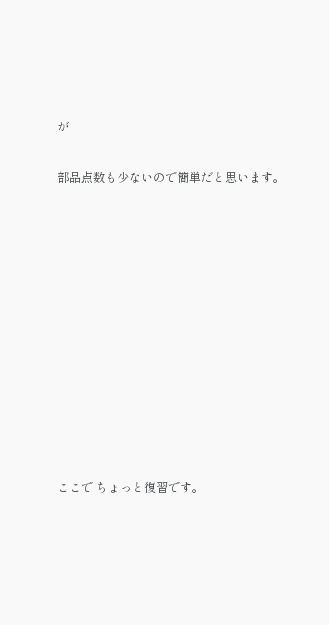が

部品点数も少ないので簡単だと思います。











ここで ちょっと復習です。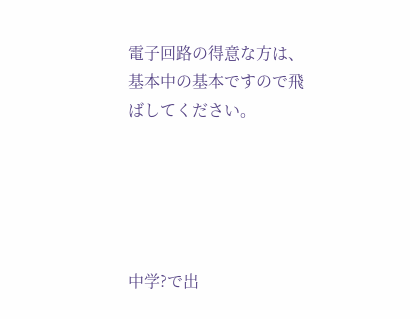電子回路の得意な方は、基本中の基本ですので飛ばしてください。





中学?で出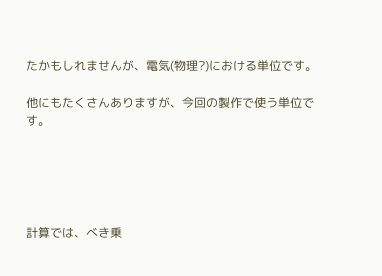たかもしれませんが、電気(物理?)における単位です。

他にもたくさんありますが、今回の製作で使う単位です。





計算では、べき乗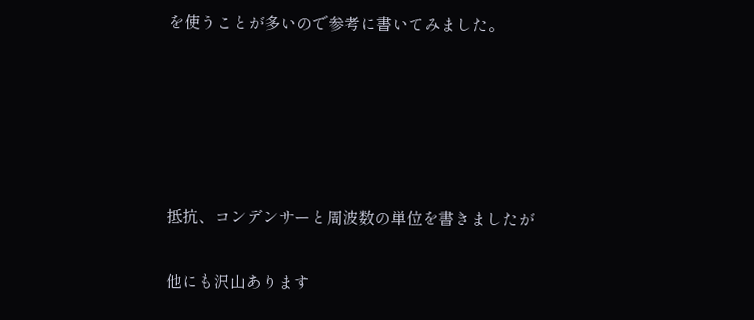を使うことが多いので参考に書いてみました。





抵抗、コンデンサーと周波数の単位を書きましたが

他にも沢山あります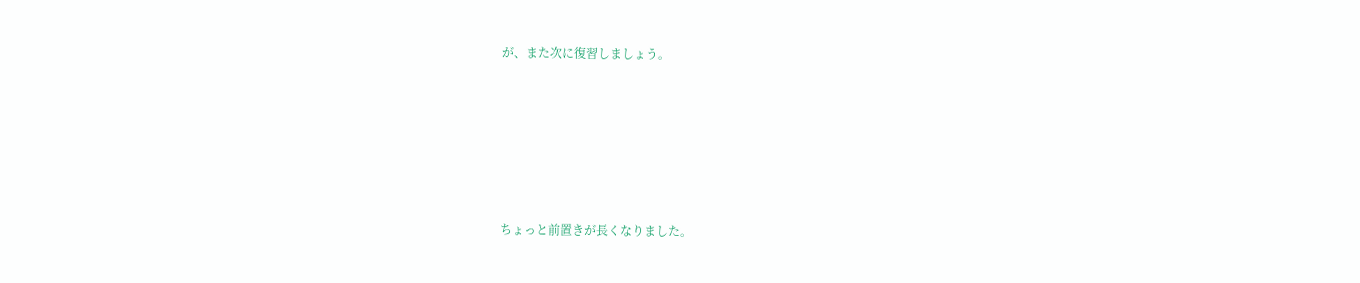が、また次に復習しましょう。







ちょっと前置きが長くなりました。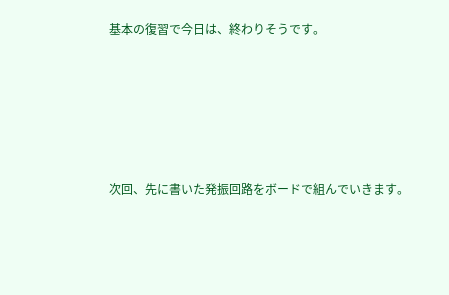基本の復習で今日は、終わりそうです。





次回、先に書いた発振回路をボードで組んでいきます。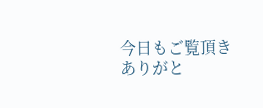今日もご覧頂きありがと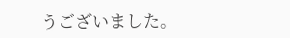うございました。